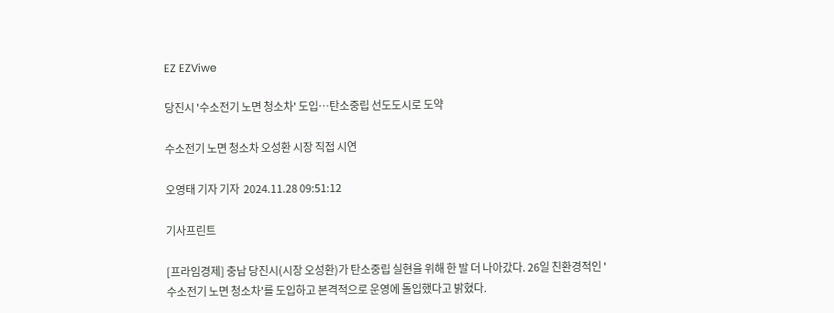EZ EZViwe

당진시 '수소전기 노면 청소차' 도입…탄소중립 선도도시로 도약

수소전기 노면 청소차 오성환 시장 직접 시연

오영태 기자 기자  2024.11.28 09:51:12

기사프린트

[프라임경제] 충남 당진시(시장 오성환)가 탄소중립 실현을 위해 한 발 더 나아갔다. 26일 친환경적인 '수소전기 노면 청소차'를 도입하고 본격적으로 운영에 돌입했다고 밝혔다.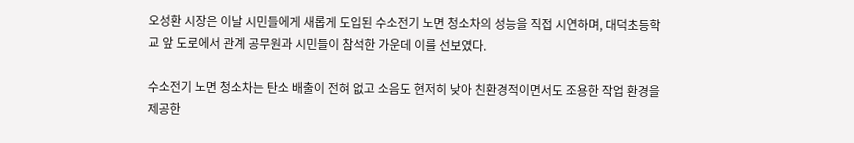오성환 시장은 이날 시민들에게 새롭게 도입된 수소전기 노면 청소차의 성능을 직접 시연하며, 대덕초등학교 앞 도로에서 관계 공무원과 시민들이 참석한 가운데 이를 선보였다.

수소전기 노면 청소차는 탄소 배출이 전혀 없고 소음도 현저히 낮아 친환경적이면서도 조용한 작업 환경을 제공한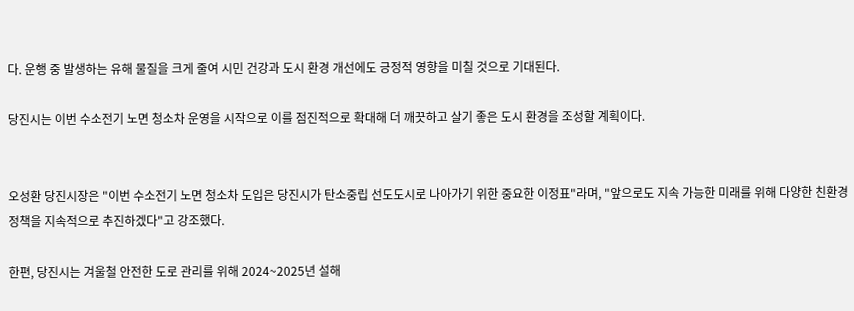다. 운행 중 발생하는 유해 물질을 크게 줄여 시민 건강과 도시 환경 개선에도 긍정적 영향을 미칠 것으로 기대된다.

당진시는 이번 수소전기 노면 청소차 운영을 시작으로 이를 점진적으로 확대해 더 깨끗하고 살기 좋은 도시 환경을 조성할 계획이다.


오성환 당진시장은 "이번 수소전기 노면 청소차 도입은 당진시가 탄소중립 선도도시로 나아가기 위한 중요한 이정표"라며, "앞으로도 지속 가능한 미래를 위해 다양한 친환경 정책을 지속적으로 추진하겠다"고 강조했다.

한편, 당진시는 겨울철 안전한 도로 관리를 위해 2024~2025년 설해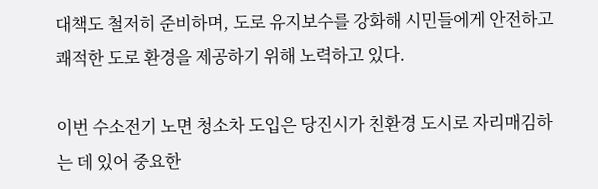대책도 철저히 준비하며, 도로 유지보수를 강화해 시민들에게 안전하고 쾌적한 도로 환경을 제공하기 위해 노력하고 있다.

이번 수소전기 노면 청소차 도입은 당진시가 친환경 도시로 자리매김하는 데 있어 중요한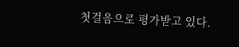첫걸음으로 평가받고 있다.